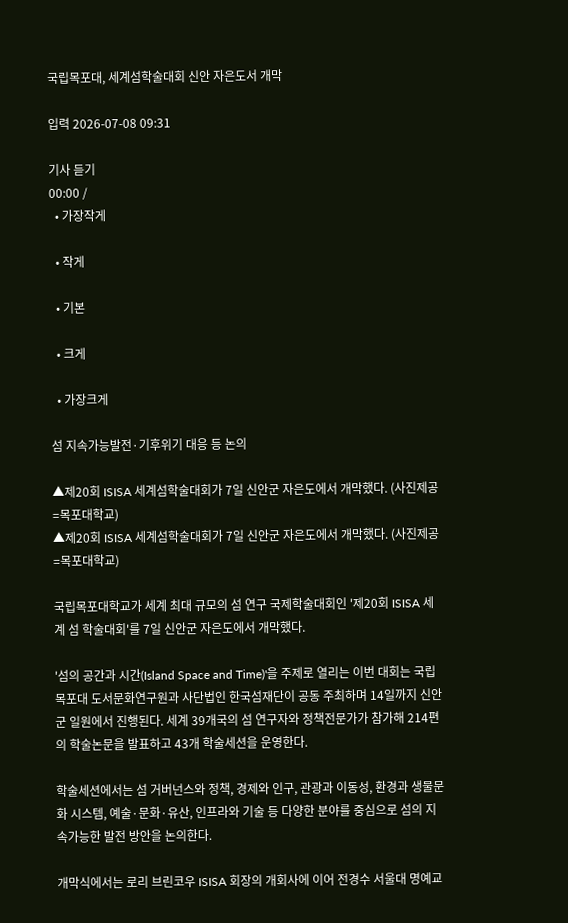국립목포대, 세계섬학술대회 신안 자은도서 개막

입력 2026-07-08 09:31

기사 듣기
00:00 /
  • 가장작게

  • 작게

  • 기본

  • 크게

  • 가장크게

섬 지속가능발전·기후위기 대응 등 논의

▲제20회 ISISA 세계섬학술대회가 7일 신안군 자은도에서 개막했다. (사진제공=목포대학교)
▲제20회 ISISA 세계섬학술대회가 7일 신안군 자은도에서 개막했다. (사진제공=목포대학교)

국립목포대학교가 세계 최대 규모의 섬 연구 국제학술대회인 '제20회 ISISA 세계 섬 학술대회'를 7일 신안군 자은도에서 개막했다.

'섬의 공간과 시간(Island Space and Time)'을 주제로 열리는 이번 대회는 국립목포대 도서문화연구원과 사단법인 한국섬재단이 공동 주최하며 14일까지 신안군 일원에서 진행된다. 세계 39개국의 섬 연구자와 정책전문가가 참가해 214편의 학술논문을 발표하고 43개 학술세션을 운영한다.

학술세션에서는 섬 거버넌스와 정책, 경제와 인구, 관광과 이동성, 환경과 생물문화 시스템, 예술·문화·유산, 인프라와 기술 등 다양한 분야를 중심으로 섬의 지속가능한 발전 방안을 논의한다.

개막식에서는 로리 브린코우 ISISA 회장의 개회사에 이어 전경수 서울대 명예교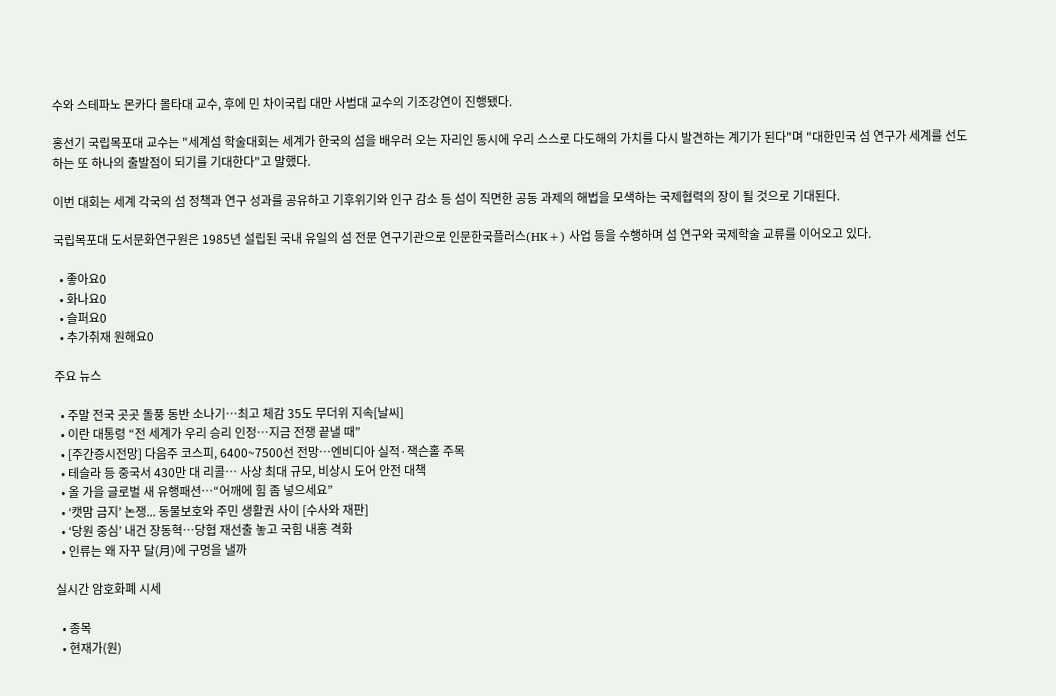수와 스테파노 몬카다 몰타대 교수, 후에 민 차이국립 대만 사범대 교수의 기조강연이 진행됐다.

홍선기 국립목포대 교수는 "세계섬 학술대회는 세계가 한국의 섬을 배우러 오는 자리인 동시에 우리 스스로 다도해의 가치를 다시 발견하는 계기가 된다"며 "대한민국 섬 연구가 세계를 선도하는 또 하나의 출발점이 되기를 기대한다"고 말했다.

이번 대회는 세계 각국의 섬 정책과 연구 성과를 공유하고 기후위기와 인구 감소 등 섬이 직면한 공동 과제의 해법을 모색하는 국제협력의 장이 될 것으로 기대된다.

국립목포대 도서문화연구원은 1985년 설립된 국내 유일의 섬 전문 연구기관으로 인문한국플러스(HK+) 사업 등을 수행하며 섬 연구와 국제학술 교류를 이어오고 있다.

  • 좋아요0
  • 화나요0
  • 슬퍼요0
  • 추가취재 원해요0

주요 뉴스

  • 주말 전국 곳곳 돌풍 동반 소나기…최고 체감 35도 무더위 지속[날씨]
  • 이란 대통령 “전 세계가 우리 승리 인정…지금 전쟁 끝낼 때”
  • [주간증시전망] 다음주 코스피, 6400~7500선 전망…엔비디아 실적·잭슨홀 주목
  • 테슬라 등 중국서 430만 대 리콜… 사상 최대 규모, 비상시 도어 안전 대책
  • 올 가을 글로벌 새 유행패션…“어깨에 힘 좀 넣으세요”
  • ‘캣맘 금지’ 논쟁... 동물보호와 주민 생활권 사이 [수사와 재판]
  • ‘당원 중심’ 내건 장동혁…당협 재선출 놓고 국힘 내홍 격화
  • 인류는 왜 자꾸 달(月)에 구멍을 낼까

실시간 암호화폐 시세

  • 종목
  • 현재가(원)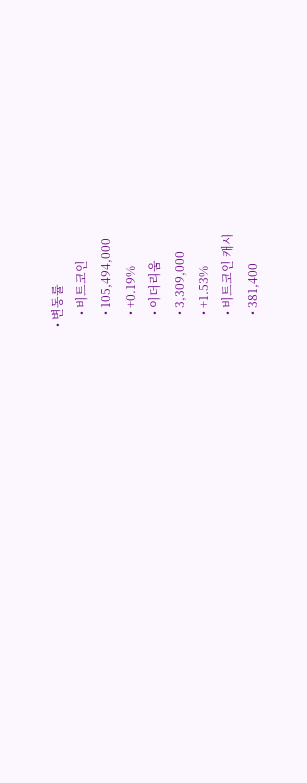• 변동률
    • 비트코인
    • 105,494,000
    • +0.19%
    • 이더리움
    • 3,309,000
    • +1.53%
    • 비트코인 캐시
    • 381,400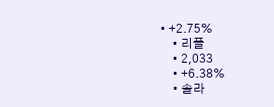• +2.75%
    • 리플
    • 2,033
    • +6.38%
    • 솔라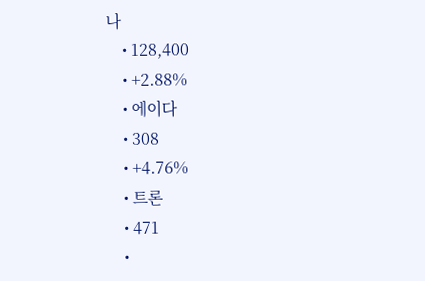나
    • 128,400
    • +2.88%
    • 에이다
    • 308
    • +4.76%
    • 트론
    • 471
    •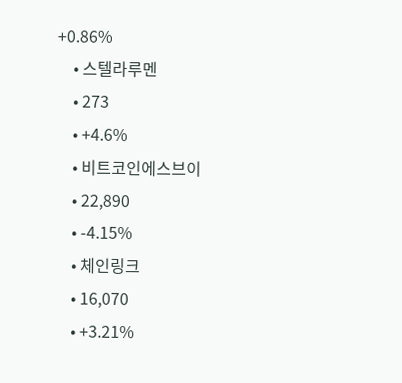+0.86%
    • 스텔라루멘
    • 273
    • +4.6%
    • 비트코인에스브이
    • 22,890
    • -4.15%
    • 체인링크
    • 16,070
    • +3.21%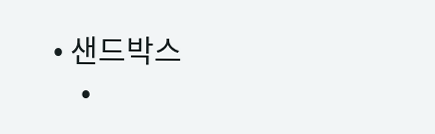• 샌드박스
    •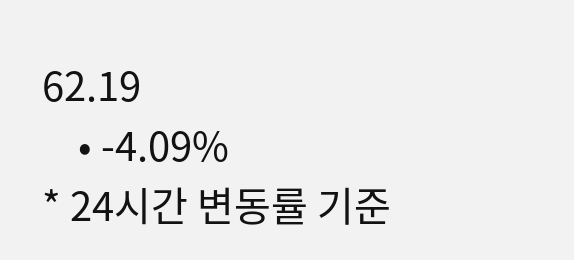62.19
    • -4.09%
* 24시간 변동률 기준